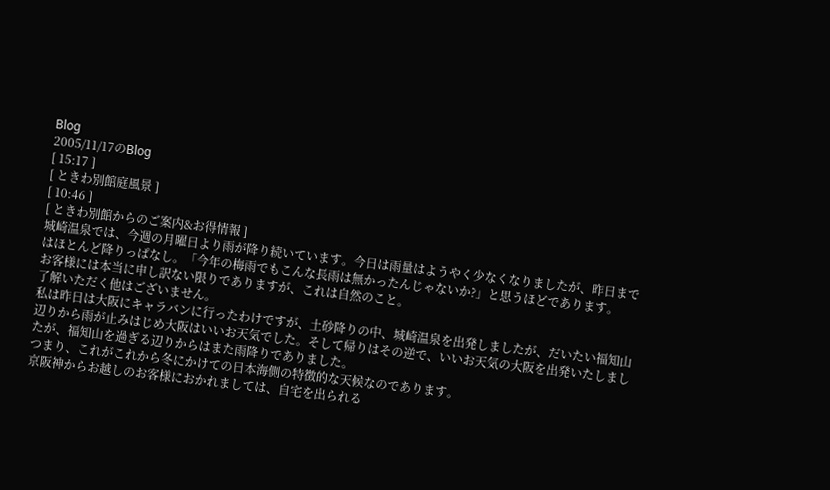Blog
2005/11/17のBlog
[ 15:17 ]
[ ときわ別館庭風景 ]
[ 10:46 ]
[ ときわ別館からのご案内&お得情報 ]
城崎温泉では、今週の月曜日より雨が降り続いています。今日は雨量はようやく少なくなりましたが、昨日まではほとんど降りっぱなし。「今年の梅雨でもこんな長雨は無かったんじゃないか?」と思うほどであります。
お客様には本当に申し訳ない限りでありますが、これは自然のこと。
了解いただく他はございません。
私は昨日は大阪にキャラバンに行ったわけですが、土砂降りの中、城崎温泉を出発しましたが、だいたい福知山辺りから雨が止みはじめ大阪はいいお天気でした。そして帰りはその逆で、いいお天気の大阪を出発いたしましたが、福知山を過ぎる辺りからはまた雨降りでありました。
つまり、これがこれから冬にかけての日本海側の特徴的な天候なのであります。
京阪神からお越しのお客様におかれましては、自宅を出られる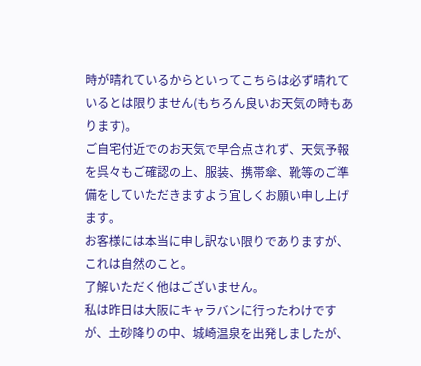時が晴れているからといってこちらは必ず晴れているとは限りません(もちろん良いお天気の時もあります)。
ご自宅付近でのお天気で早合点されず、天気予報を呉々もご確認の上、服装、携帯傘、靴等のご準備をしていただきますよう宜しくお願い申し上げます。
お客様には本当に申し訳ない限りでありますが、これは自然のこと。
了解いただく他はございません。
私は昨日は大阪にキャラバンに行ったわけですが、土砂降りの中、城崎温泉を出発しましたが、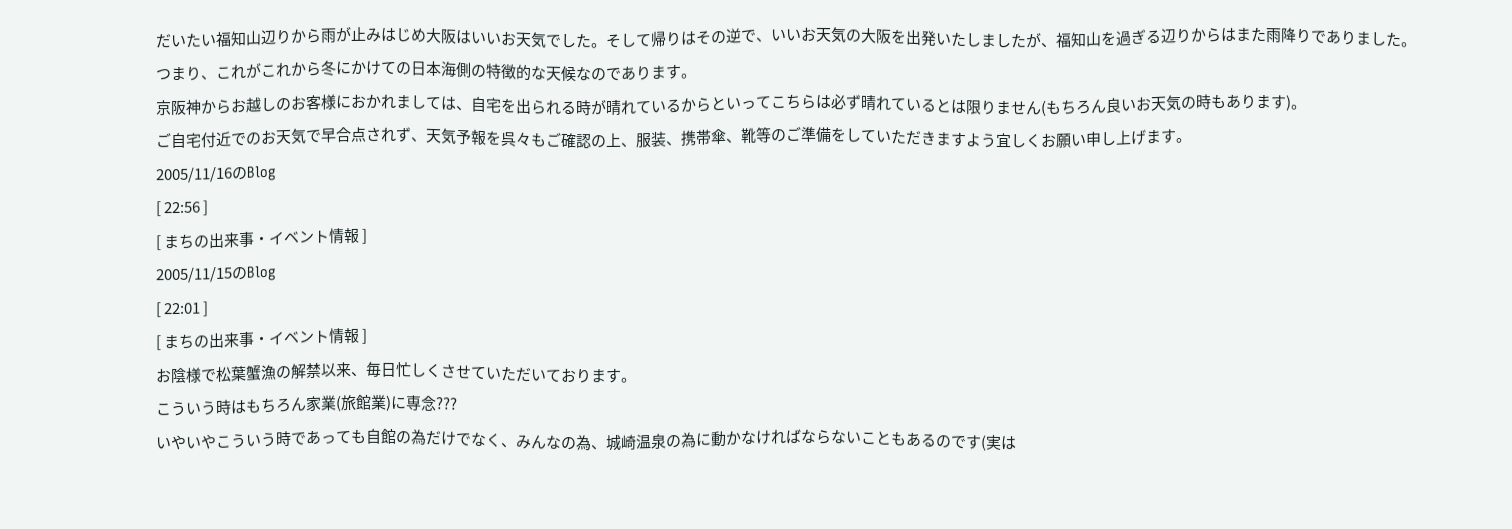だいたい福知山辺りから雨が止みはじめ大阪はいいお天気でした。そして帰りはその逆で、いいお天気の大阪を出発いたしましたが、福知山を過ぎる辺りからはまた雨降りでありました。
つまり、これがこれから冬にかけての日本海側の特徴的な天候なのであります。
京阪神からお越しのお客様におかれましては、自宅を出られる時が晴れているからといってこちらは必ず晴れているとは限りません(もちろん良いお天気の時もあります)。
ご自宅付近でのお天気で早合点されず、天気予報を呉々もご確認の上、服装、携帯傘、靴等のご準備をしていただきますよう宜しくお願い申し上げます。
2005/11/16のBlog
[ 22:56 ]
[ まちの出来事・イベント情報 ]
2005/11/15のBlog
[ 22:01 ]
[ まちの出来事・イベント情報 ]
お陰様で松葉蟹漁の解禁以来、毎日忙しくさせていただいております。
こういう時はもちろん家業(旅館業)に専念???
いやいやこういう時であっても自館の為だけでなく、みんなの為、城崎温泉の為に動かなければならないこともあるのです(実は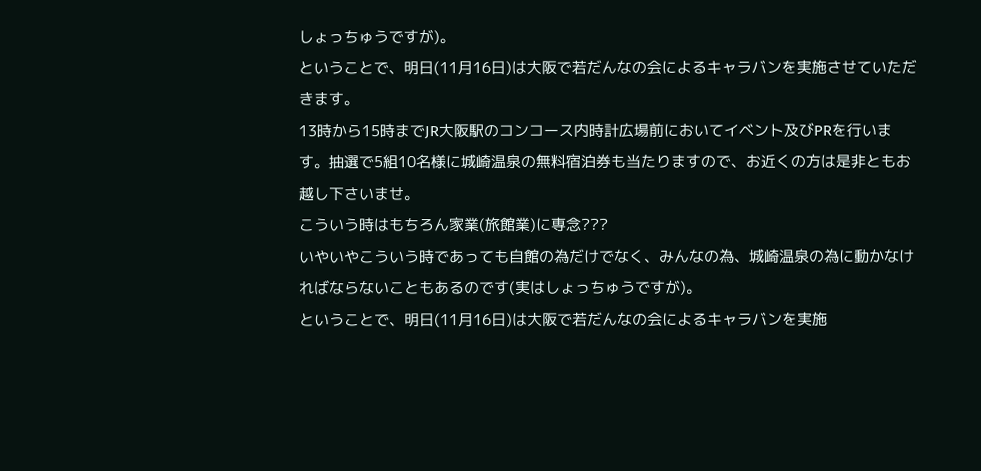しょっちゅうですが)。
ということで、明日(11月16日)は大阪で若だんなの会によるキャラバンを実施させていただきます。
13時から15時までJR大阪駅のコンコース内時計広場前においてイベント及びPRを行います。抽選で5組10名様に城崎温泉の無料宿泊券も当たりますので、お近くの方は是非ともお越し下さいませ。
こういう時はもちろん家業(旅館業)に専念???
いやいやこういう時であっても自館の為だけでなく、みんなの為、城崎温泉の為に動かなければならないこともあるのです(実はしょっちゅうですが)。
ということで、明日(11月16日)は大阪で若だんなの会によるキャラバンを実施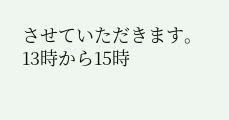させていただきます。
13時から15時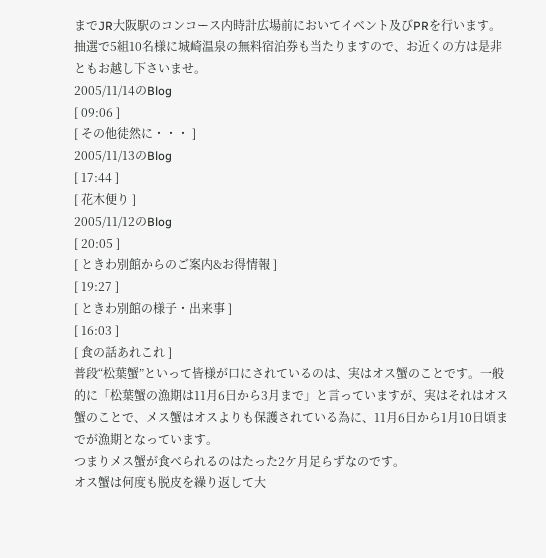までJR大阪駅のコンコース内時計広場前においてイベント及びPRを行います。抽選で5組10名様に城崎温泉の無料宿泊券も当たりますので、お近くの方は是非ともお越し下さいませ。
2005/11/14のBlog
[ 09:06 ]
[ その他徒然に・・・ ]
2005/11/13のBlog
[ 17:44 ]
[ 花木便り ]
2005/11/12のBlog
[ 20:05 ]
[ ときわ別館からのご案内&お得情報 ]
[ 19:27 ]
[ ときわ別館の様子・出来事 ]
[ 16:03 ]
[ 食の話あれこれ ]
普段“松葉蟹”といって皆様が口にされているのは、実はオス蟹のことです。一般的に「松葉蟹の漁期は11月6日から3月まで」と言っていますが、実はそれはオス蟹のことで、メス蟹はオスよりも保護されている為に、11月6日から1月10日頃までが漁期となっています。
つまりメス蟹が食べられるのはたった2ケ月足らずなのです。
オス蟹は何度も脱皮を繰り返して大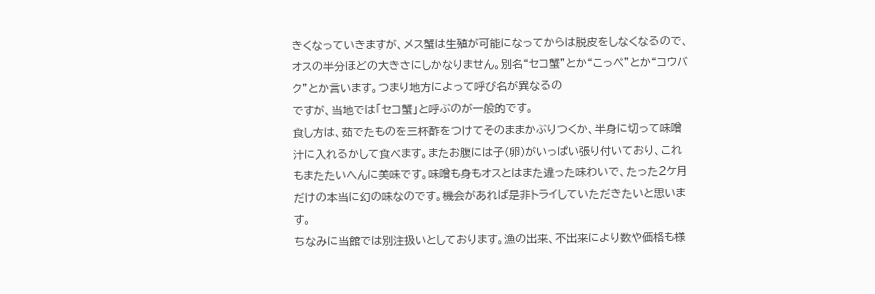きくなっていきますが、メス蟹は生殖が可能になってからは脱皮をしなくなるので、オスの半分ほどの大きさにしかなりません。別名“セコ蟹”とか“こっぺ”とか“コウバク”とか言います。つまり地方によって呼び名が異なるの
ですが、当地では「セコ蟹」と呼ぶのが一般的です。
食し方は、茹でたものを三杯酢をつけてそのままかぶりつくか、半身に切って味噌汁に入れるかして食べます。またお腹には子(卵)がいっぱい張り付いており、これもまたたいへんに美味です。味噌も身もオスとはまた違った味わいで、たった2ケ月だけの本当に幻の味なのです。機会があれば是非トライしていただきたいと思います。
ちなみに当館では別注扱いとしております。漁の出来、不出来により数や価格も様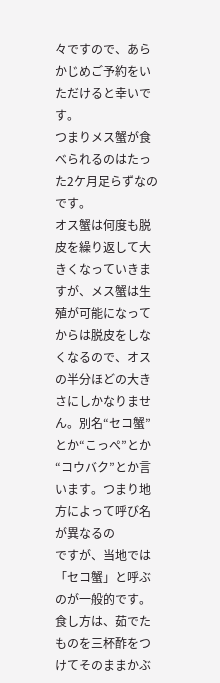々ですので、あらかじめご予約をいただけると幸いです。
つまりメス蟹が食べられるのはたった2ケ月足らずなのです。
オス蟹は何度も脱皮を繰り返して大きくなっていきますが、メス蟹は生殖が可能になってからは脱皮をしなくなるので、オスの半分ほどの大きさにしかなりません。別名“セコ蟹”とか“こっぺ”とか“コウバク”とか言います。つまり地方によって呼び名が異なるの
ですが、当地では「セコ蟹」と呼ぶのが一般的です。
食し方は、茹でたものを三杯酢をつけてそのままかぶ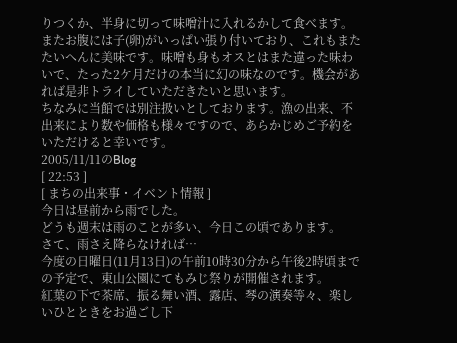りつくか、半身に切って味噌汁に入れるかして食べます。またお腹には子(卵)がいっぱい張り付いており、これもまたたいへんに美味です。味噌も身もオスとはまた違った味わいで、たった2ケ月だけの本当に幻の味なのです。機会があれば是非トライしていただきたいと思います。
ちなみに当館では別注扱いとしております。漁の出来、不出来により数や価格も様々ですので、あらかじめご予約をいただけると幸いです。
2005/11/11のBlog
[ 22:53 ]
[ まちの出来事・イベント情報 ]
今日は昼前から雨でした。
どうも週末は雨のことが多い、今日この頃であります。
さて、雨さえ降らなければ…
今度の日曜日(11月13日)の午前10時30分から午後2時頃までの予定で、東山公園にてもみじ祭りが開催されます。
紅葉の下で茶席、振る舞い酒、露店、琴の演奏等々、楽しいひとときをお過ごし下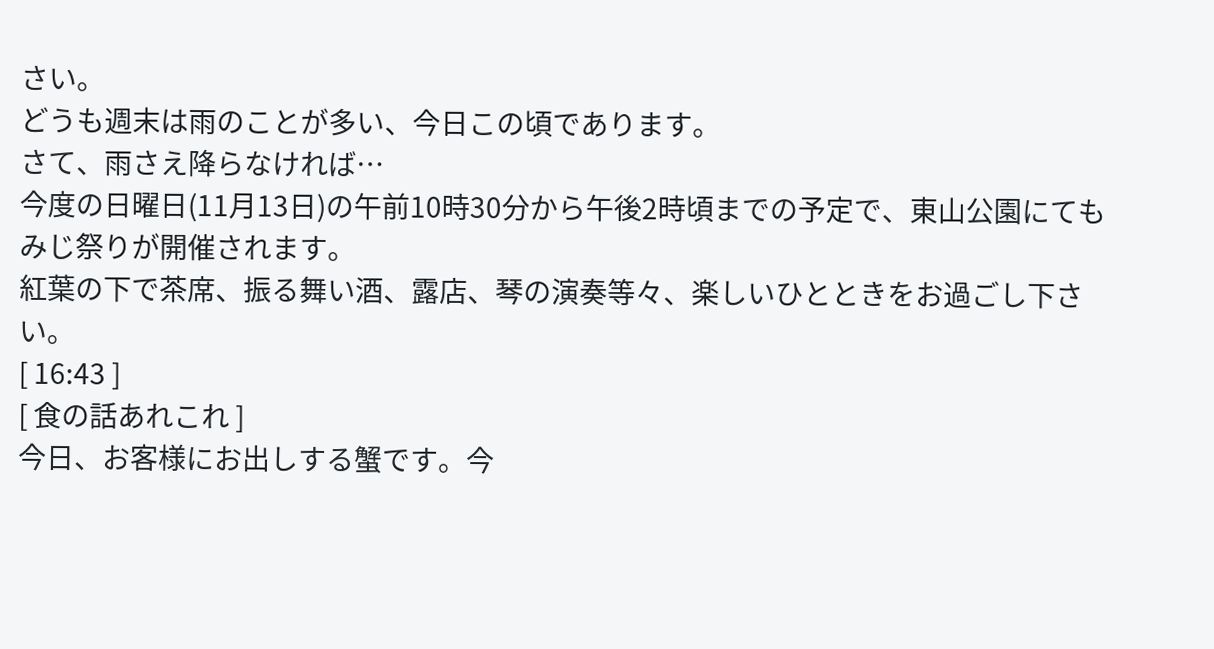さい。
どうも週末は雨のことが多い、今日この頃であります。
さて、雨さえ降らなければ…
今度の日曜日(11月13日)の午前10時30分から午後2時頃までの予定で、東山公園にてもみじ祭りが開催されます。
紅葉の下で茶席、振る舞い酒、露店、琴の演奏等々、楽しいひとときをお過ごし下さい。
[ 16:43 ]
[ 食の話あれこれ ]
今日、お客様にお出しする蟹です。今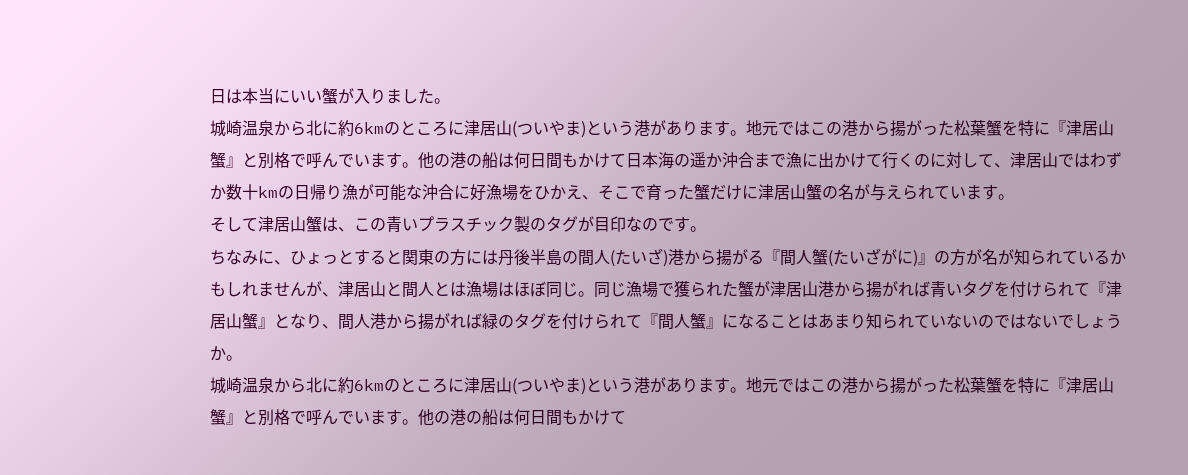日は本当にいい蟹が入りました。
城崎温泉から北に約6kmのところに津居山(ついやま)という港があります。地元ではこの港から揚がった松葉蟹を特に『津居山蟹』と別格で呼んでいます。他の港の船は何日間もかけて日本海の遥か沖合まで漁に出かけて行くのに対して、津居山ではわずか数十kmの日帰り漁が可能な沖合に好漁場をひかえ、そこで育った蟹だけに津居山蟹の名が与えられています。
そして津居山蟹は、この青いプラスチック製のタグが目印なのです。
ちなみに、ひょっとすると関東の方には丹後半島の間人(たいざ)港から揚がる『間人蟹(たいざがに)』の方が名が知られているかもしれませんが、津居山と間人とは漁場はほぼ同じ。同じ漁場で獲られた蟹が津居山港から揚がれば青いタグを付けられて『津居山蟹』となり、間人港から揚がれば緑のタグを付けられて『間人蟹』になることはあまり知られていないのではないでしょうか。
城崎温泉から北に約6kmのところに津居山(ついやま)という港があります。地元ではこの港から揚がった松葉蟹を特に『津居山蟹』と別格で呼んでいます。他の港の船は何日間もかけて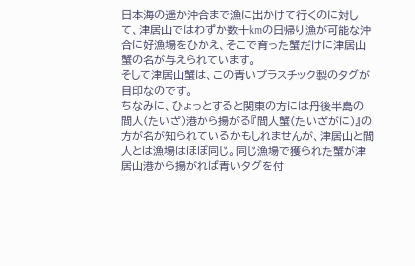日本海の遥か沖合まで漁に出かけて行くのに対して、津居山ではわずか数十kmの日帰り漁が可能な沖合に好漁場をひかえ、そこで育った蟹だけに津居山蟹の名が与えられています。
そして津居山蟹は、この青いプラスチック製のタグが目印なのです。
ちなみに、ひょっとすると関東の方には丹後半島の間人(たいざ)港から揚がる『間人蟹(たいざがに)』の方が名が知られているかもしれませんが、津居山と間人とは漁場はほぼ同じ。同じ漁場で獲られた蟹が津居山港から揚がれば青いタグを付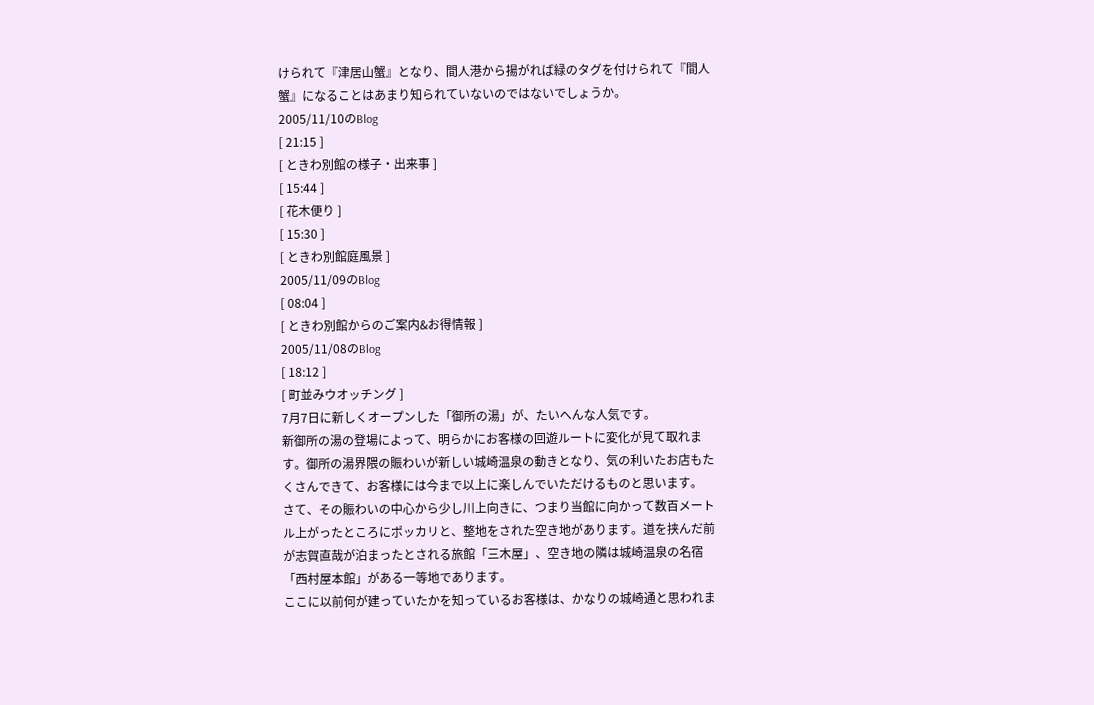けられて『津居山蟹』となり、間人港から揚がれば緑のタグを付けられて『間人蟹』になることはあまり知られていないのではないでしょうか。
2005/11/10のBlog
[ 21:15 ]
[ ときわ別館の様子・出来事 ]
[ 15:44 ]
[ 花木便り ]
[ 15:30 ]
[ ときわ別館庭風景 ]
2005/11/09のBlog
[ 08:04 ]
[ ときわ別館からのご案内&お得情報 ]
2005/11/08のBlog
[ 18:12 ]
[ 町並みウオッチング ]
7月7日に新しくオープンした「御所の湯」が、たいへんな人気です。
新御所の湯の登場によって、明らかにお客様の回遊ルートに変化が見て取れます。御所の湯界隈の賑わいが新しい城崎温泉の動きとなり、気の利いたお店もたくさんできて、お客様には今まで以上に楽しんでいただけるものと思います。
さて、その賑わいの中心から少し川上向きに、つまり当館に向かって数百メートル上がったところにポッカリと、整地をされた空き地があります。道を挟んだ前が志賀直哉が泊まったとされる旅館「三木屋」、空き地の隣は城崎温泉の名宿「西村屋本館」がある一等地であります。
ここに以前何が建っていたかを知っているお客様は、かなりの城崎通と思われま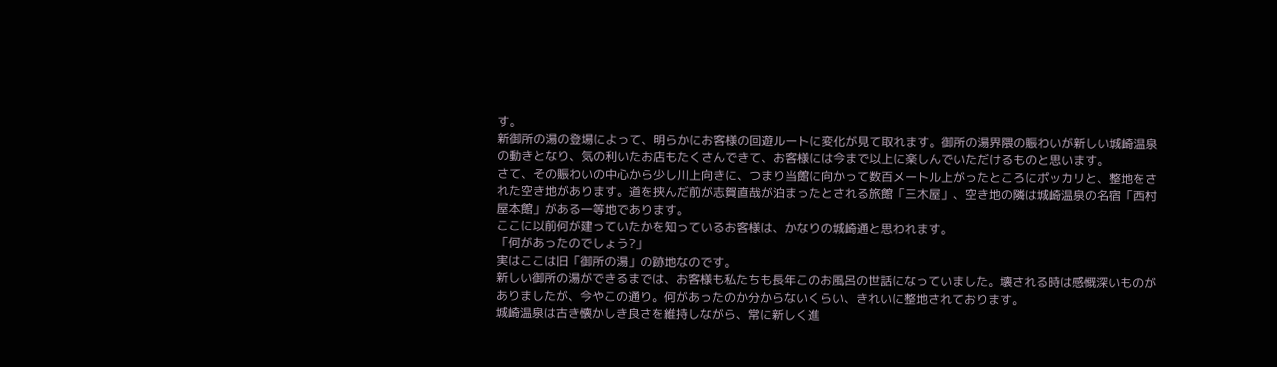す。
新御所の湯の登場によって、明らかにお客様の回遊ルートに変化が見て取れます。御所の湯界隈の賑わいが新しい城崎温泉の動きとなり、気の利いたお店もたくさんできて、お客様には今まで以上に楽しんでいただけるものと思います。
さて、その賑わいの中心から少し川上向きに、つまり当館に向かって数百メートル上がったところにポッカリと、整地をされた空き地があります。道を挟んだ前が志賀直哉が泊まったとされる旅館「三木屋」、空き地の隣は城崎温泉の名宿「西村屋本館」がある一等地であります。
ここに以前何が建っていたかを知っているお客様は、かなりの城崎通と思われます。
「何があったのでしょう?」
実はここは旧「御所の湯」の跡地なのです。
新しい御所の湯ができるまでは、お客様も私たちも長年このお風呂の世話になっていました。壊される時は感慨深いものがありましたが、今やこの通り。何があったのか分からないくらい、きれいに整地されております。
城崎温泉は古き懐かしき良さを維持しながら、常に新しく進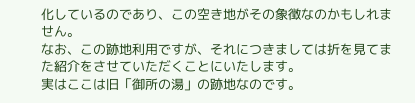化しているのであり、この空き地がその象徴なのかもしれません。
なお、この跡地利用ですが、それにつきましては折を見てまた紹介をさせていただくことにいたします。
実はここは旧「御所の湯」の跡地なのです。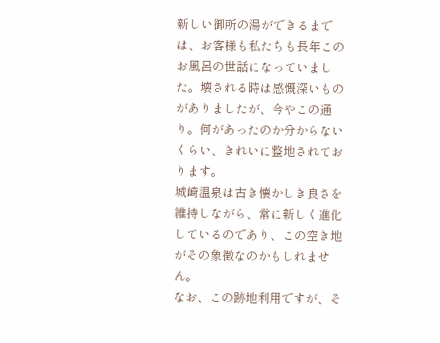新しい御所の湯ができるまでは、お客様も私たちも長年このお風呂の世話になっていました。壊される時は感慨深いものがありましたが、今やこの通り。何があったのか分からないくらい、きれいに整地されております。
城崎温泉は古き懐かしき良さを維持しながら、常に新しく進化しているのであり、この空き地がその象徴なのかもしれません。
なお、この跡地利用ですが、そ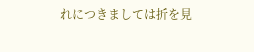れにつきましては折を見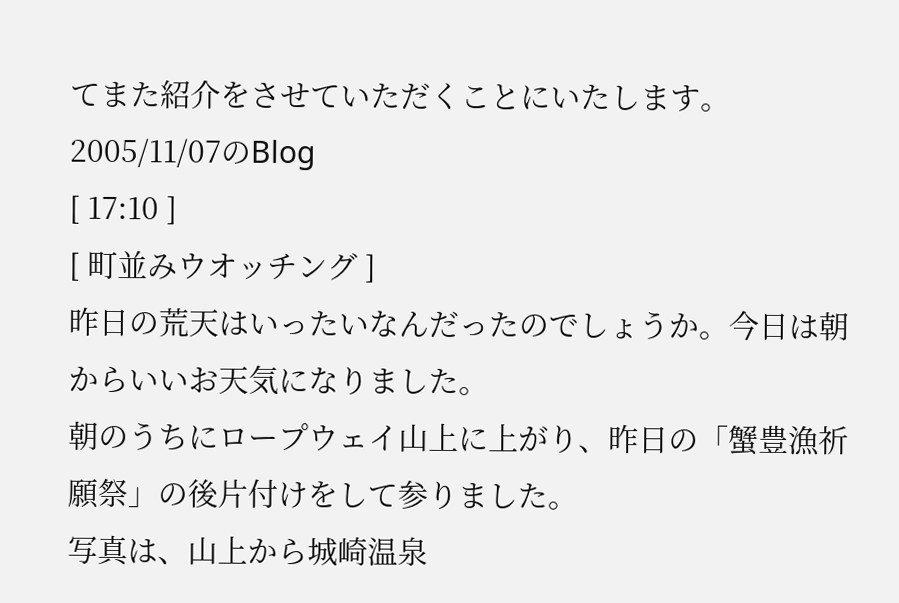てまた紹介をさせていただくことにいたします。
2005/11/07のBlog
[ 17:10 ]
[ 町並みウオッチング ]
昨日の荒天はいったいなんだったのでしょうか。今日は朝からいいお天気になりました。
朝のうちにロープウェイ山上に上がり、昨日の「蟹豊漁祈願祭」の後片付けをして参りました。
写真は、山上から城崎温泉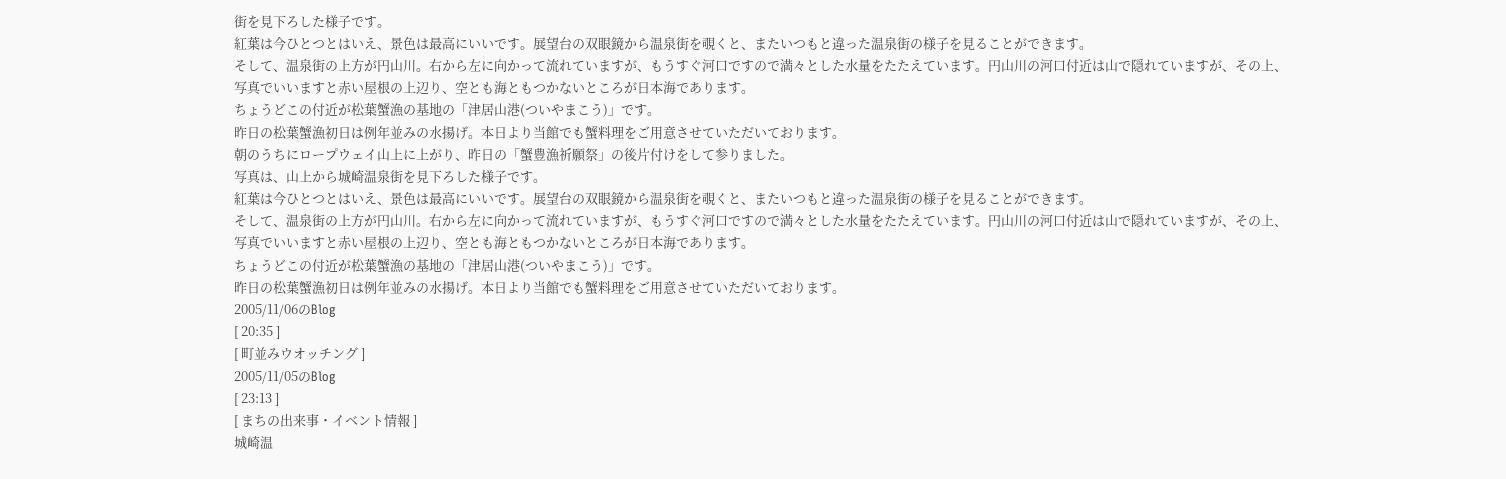街を見下ろした様子です。
紅葉は今ひとつとはいえ、景色は最高にいいです。展望台の双眼鏡から温泉街を覗くと、またいつもと違った温泉街の様子を見ることができます。
そして、温泉街の上方が円山川。右から左に向かって流れていますが、もうすぐ河口ですので満々とした水量をたたえています。円山川の河口付近は山で隠れていますが、その上、写真でいいますと赤い屋根の上辺り、空とも海ともつかないところが日本海であります。
ちょうどこの付近が松葉蟹漁の基地の「津居山港(ついやまこう)」です。
昨日の松葉蟹漁初日は例年並みの水揚げ。本日より当館でも蟹料理をご用意させていただいております。
朝のうちにロープウェイ山上に上がり、昨日の「蟹豊漁祈願祭」の後片付けをして参りました。
写真は、山上から城崎温泉街を見下ろした様子です。
紅葉は今ひとつとはいえ、景色は最高にいいです。展望台の双眼鏡から温泉街を覗くと、またいつもと違った温泉街の様子を見ることができます。
そして、温泉街の上方が円山川。右から左に向かって流れていますが、もうすぐ河口ですので満々とした水量をたたえています。円山川の河口付近は山で隠れていますが、その上、写真でいいますと赤い屋根の上辺り、空とも海ともつかないところが日本海であります。
ちょうどこの付近が松葉蟹漁の基地の「津居山港(ついやまこう)」です。
昨日の松葉蟹漁初日は例年並みの水揚げ。本日より当館でも蟹料理をご用意させていただいております。
2005/11/06のBlog
[ 20:35 ]
[ 町並みウオッチング ]
2005/11/05のBlog
[ 23:13 ]
[ まちの出来事・イベント情報 ]
城崎温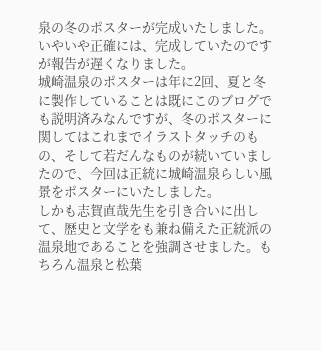泉の冬のポスターが完成いたしました。
いやいや正確には、完成していたのですが報告が遅くなりました。
城崎温泉のポスターは年に2回、夏と冬に製作していることは既にこのブログでも説明済みなんですが、冬のポスターに関してはこれまでイラストタッチのもの、そして若だんなものが続いていましたので、今回は正統に城崎温泉らしい風景をポスターにいたしました。
しかも志賀直哉先生を引き合いに出して、歴史と文学をも兼ね備えた正統派の温泉地であることを強調させました。もちろん温泉と松葉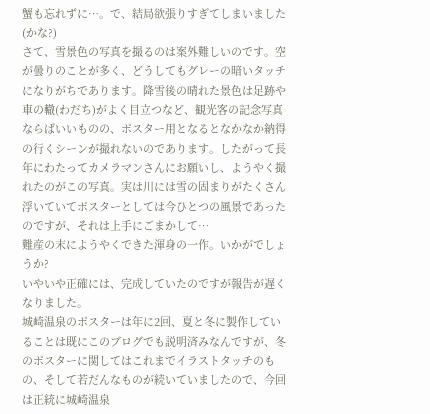蟹も忘れずに…。で、結局欲張りすぎてしまいました(かな?)
さて、雪景色の写真を撮るのは案外難しいのです。空が曇りのことが多く、どうしてもグレーの暗いタッチになりがちであります。降雪後の晴れた景色は足跡や車の轍(わだち)がよく目立つなど、観光客の記念写真ならばいいものの、ポスター用となるとなかなか納得の行くシーンが撮れないのであります。したがって長年にわたってカメラマンさんにお願いし、ようやく撮れたのがこの写真。実は川には雪の固まりがたくさん浮いていてポスターとしては今ひとつの風景であったのですが、それは上手にごまかして…
難産の末にようやくできた渾身の一作。いかがでしょうか?
いやいや正確には、完成していたのですが報告が遅くなりました。
城崎温泉のポスターは年に2回、夏と冬に製作していることは既にこのブログでも説明済みなんですが、冬のポスターに関してはこれまでイラストタッチのもの、そして若だんなものが続いていましたので、今回は正統に城崎温泉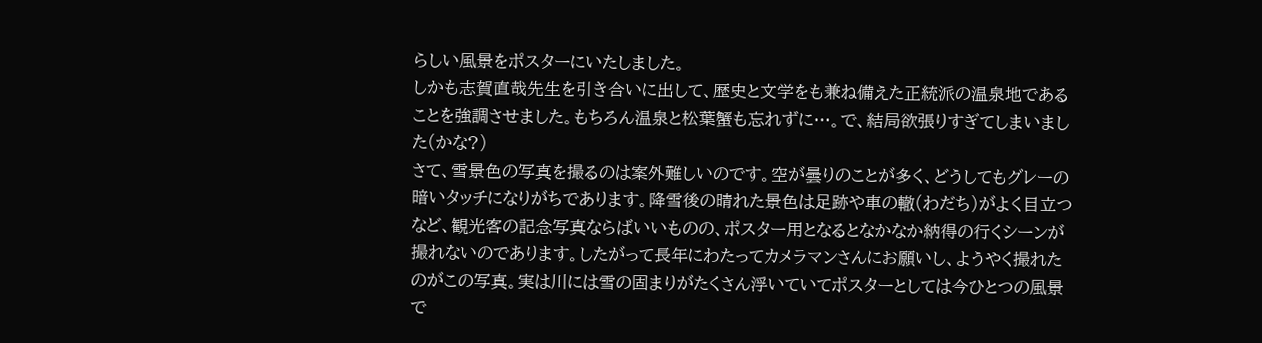らしい風景をポスターにいたしました。
しかも志賀直哉先生を引き合いに出して、歴史と文学をも兼ね備えた正統派の温泉地であることを強調させました。もちろん温泉と松葉蟹も忘れずに…。で、結局欲張りすぎてしまいました(かな?)
さて、雪景色の写真を撮るのは案外難しいのです。空が曇りのことが多く、どうしてもグレーの暗いタッチになりがちであります。降雪後の晴れた景色は足跡や車の轍(わだち)がよく目立つなど、観光客の記念写真ならばいいものの、ポスター用となるとなかなか納得の行くシーンが撮れないのであります。したがって長年にわたってカメラマンさんにお願いし、ようやく撮れたのがこの写真。実は川には雪の固まりがたくさん浮いていてポスターとしては今ひとつの風景で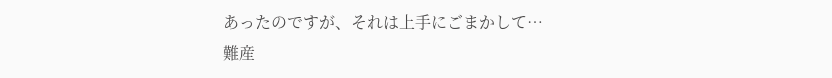あったのですが、それは上手にごまかして…
難産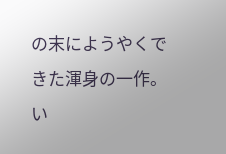の末にようやくできた渾身の一作。い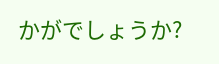かがでしょうか?